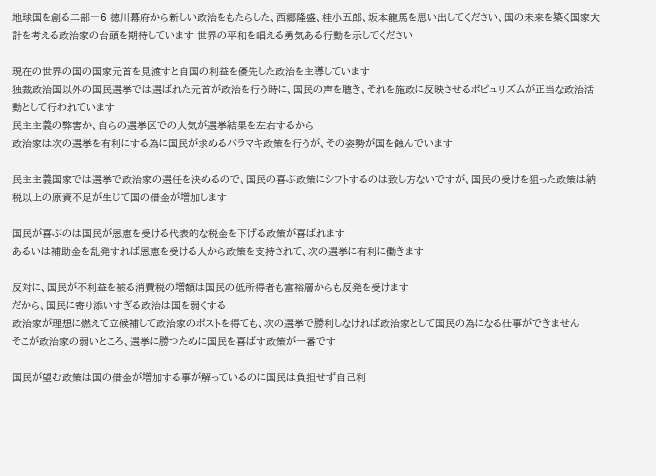地球国を創る二部―6 徳川幕府から新しい政治をもたらした、西郷隆盛、桂小五郎、坂本龍馬を思い出してください、国の未来を築く国家大計を考える政治家の台頭を期待しています 世界の平和を唱える勇気ある行動を示してください

現在の世界の国の国家元首を見渡すと自国の利益を優先した政治を主導しています
独裁政治国以外の国民選挙では選ばれた元首が政治を行う時に、国民の声を聴き、それを施政に反映させるポピュリズムが正当な政治活動として行われています
民主主義の弊害か、自らの選挙区での人気が選挙結果を左右するから
政治家は次の選挙を有利にする為に国民が求めるバラマキ政策を行うが、その姿勢が国を蝕んでいます

民主主義国家では選挙で政治家の選任を決めるので、国民の喜ぶ政策にシフトするのは致し方ないですが、国民の受けを狙った政策は納税以上の原資不足が生じて国の借金が増加します

国民が喜ぶのは国民が恩恵を受ける代表的な税金を下げる政策が喜ばれます
あるいは補助金を乱発すれば恩恵を受ける人から政策を支持されて、次の選挙に有利に働きます

反対に、国民が不利益を被る消費税の増額は国民の低所得者も富裕層からも反発を受けます
だから、国民に寄り添いすぎる政治は国を弱くする
政治家が理想に燃えて立候補して政治家のポストを得ても、次の選挙で勝利しなければ政治家として国民の為になる仕事ができません
そこが政治家の弱いところ、選挙に勝つために国民を喜ばす政策が一番です

国民が望む政策は国の借金が増加する事が解っているのに国民は負担せず自己利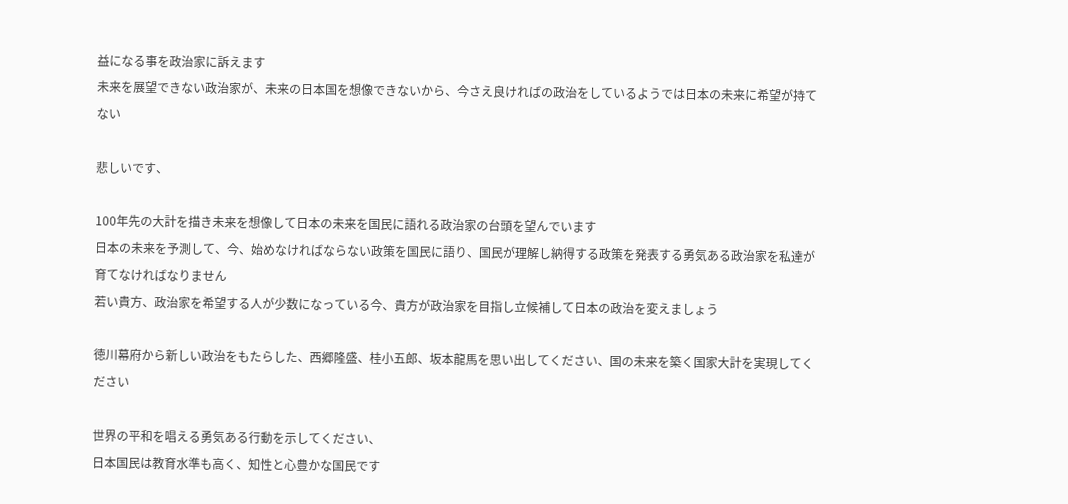益になる事を政治家に訴えます
未来を展望できない政治家が、未来の日本国を想像できないから、今さえ良ければの政治をしているようでは日本の未来に希望が持てない

悲しいです、

100年先の大計を描き未来を想像して日本の未来を国民に語れる政治家の台頭を望んでいます
日本の未来を予測して、今、始めなければならない政策を国民に語り、国民が理解し納得する政策を発表する勇気ある政治家を私達が育てなければなりません
若い貴方、政治家を希望する人が少数になっている今、貴方が政治家を目指し立候補して日本の政治を変えましょう

徳川幕府から新しい政治をもたらした、西郷隆盛、桂小五郎、坂本龍馬を思い出してください、国の未来を築く国家大計を実現してください

世界の平和を唱える勇気ある行動を示してください、
日本国民は教育水準も高く、知性と心豊かな国民です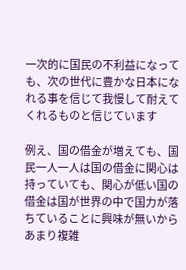一次的に国民の不利益になっても、次の世代に豊かな日本になれる事を信じて我慢して耐えてくれるものと信じています

例え、国の借金が増えても、国民一人一人は国の借金に関心は持っていても、関心が低い国の借金は国が世界の中で国力が落ちていることに興味が無いから
あまり複雑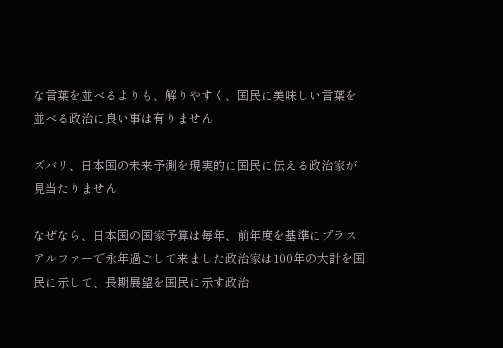な言葉を並べるよりも、解りやすく、国民に美味しい言葉を並べる政治に良い事は有りません

ズバリ、日本国の未来予測を現実的に国民に伝える政治家が見当たりません

なぜなら、日本国の国家予算は毎年、前年度を基準にプラスアルファーで永年過ごして来ました政治家は100年の大計を国民に示して、長期展望を国民に示す政治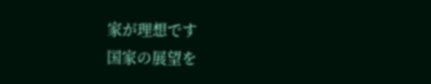家が理想です
国家の展望を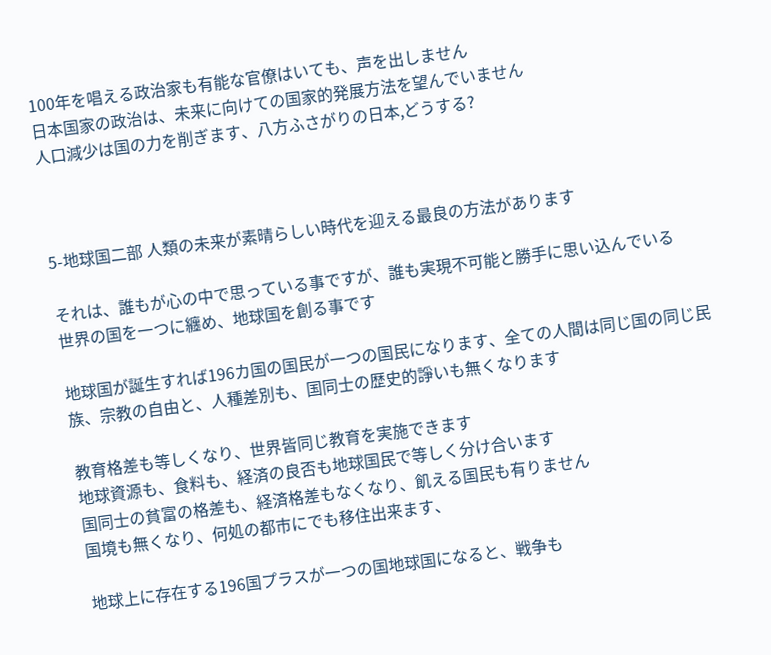100年を唱える政治家も有能な官僚はいても、声を出しません
日本国家の政治は、未来に向けての国家的発展方法を望んでいません
人口減少は国の力を削ぎます、八方ふさがりの日本,どうする?



5-地球国二部 人類の未来が素晴らしい時代を迎える最良の方法があります

それは、誰もが心の中で思っている事ですが、誰も実現不可能と勝手に思い込んでいる
世界の国を一つに纏め、地球国を創る事です

地球国が誕生すれば196カ国の国民が一つの国民になります、全ての人間は同じ国の同じ民族、宗教の自由と、人種差別も、国同士の歴史的諍いも無くなります

教育格差も等しくなり、世界皆同じ教育を実施できます
地球資源も、食料も、経済の良否も地球国民で等しく分け合います
国同士の貧富の格差も、経済格差もなくなり、飢える国民も有りません
国境も無くなり、何処の都市にでも移住出来ます、

地球上に存在する196国プラスが一つの国地球国になると、戦争も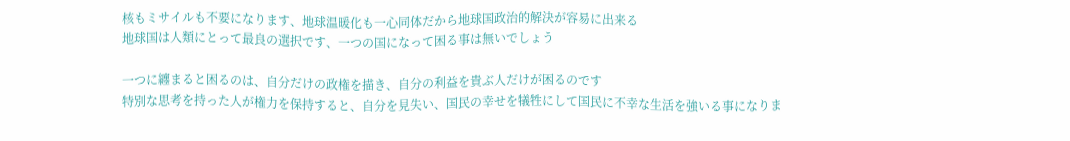核もミサイルも不要になります、地球温暖化も一心同体だから地球国政治的解決が容易に出来る
地球国は人類にとって最良の選択です、一つの国になって困る事は無いでしょう

一つに纏まると困るのは、自分だけの政権を描き、自分の利益を貴ぶ人だけが困るのです
特別な思考を持った人が権力を保持すると、自分を見失い、国民の幸せを犠牲にして国民に不幸な生活を強いる事になりま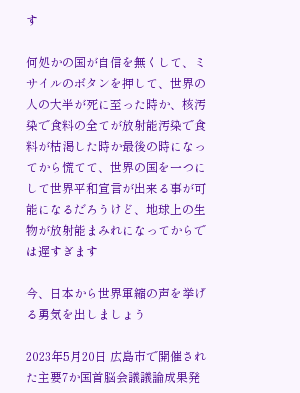す

何処かの国が自信を無くして、ミサイルのボタンを押して、世界の人の大半が死に至った時か、核汚染で食料の全てが放射能汚染で食料が枯渇した時か最後の時になってから慌てて、世界の国を一つにして世界平和宣言が出来る事が可能になるだろうけど、地球上の生物が放射能まみれになってからでは遅すぎます

今、日本から世界軍縮の声を挙げる勇気を出しましょう

2023年5月20日 広島市で開催された主要7か国首脳会議議論成果発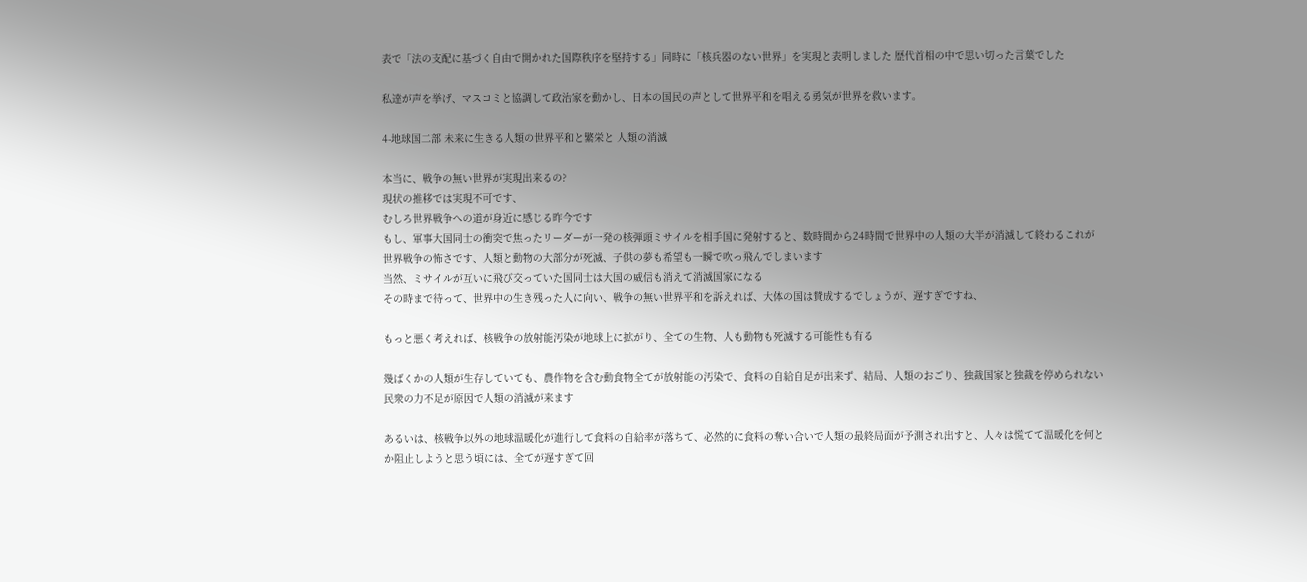表で「法の支配に基づく自由で開かれた国際秩序を堅持する」同時に「核兵器のない世界」を実現と表明しました 歴代首相の中で思い切った言葉でした

私達が声を挙げ、マスコミと協調して政治家を動かし、日本の国民の声として世界平和を唱える勇気が世界を救います。

4-地球国二部 未来に生きる人類の世界平和と繁栄と 人類の消滅

本当に、戦争の無い世界が実現出来るの?
現状の推移では実現不可です、
むしろ世界戦争への道が身近に感じる昨今です
もし、軍事大国同士の衝突で焦ったリーダーが一発の核弾頭ミサイルを相手国に発射すると、数時間から24時間で世界中の人類の大半が消滅して終わるこれが世界戦争の怖さです、人類と動物の大部分が死滅、子供の夢も希望も一瞬で吹っ飛んでしまいます
当然、ミサイルが互いに飛び交っていた国同士は大国の威信も消えて消滅国家になる
その時まで待って、世界中の生き残った人に向い、戦争の無い世界平和を訴えれば、大体の国は賛成するでしょうが、遅すぎですね、

もっと悪く考えれば、核戦争の放射能汚染が地球上に拡がり、全ての生物、人も動物も死滅する可能性も有る

幾ばくかの人類が生存していても、農作物を含む動食物全てが放射能の汚染で、食料の自給自足が出来ず、結局、人類のおごり、独裁国家と独裁を停められない民衆の力不足が原因で人類の消滅が来ます

あるいは、核戦争以外の地球温暖化が進行して食料の自給率が落ちて、必然的に食料の奪い合いで人類の最終局面が予測され出すと、人々は慌てて温暖化を何とか阻止しようと思う頃には、全てが遅すぎて回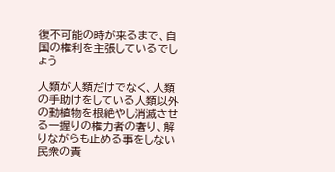復不可能の時が来るまで、自国の権利を主張しているでしょう

人類が人類だけでなく、人類の手助けをしている人類以外の動植物を根絶やし消滅させる一握りの権力者の奢り、解りながらも止める事をしない民衆の責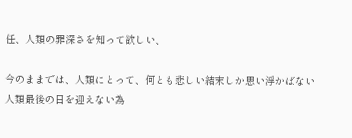任、人類の罪深さを知って欲しい、

今のままでは、人類にとって、何とも悲しい結末しか思い浮かばない
人類最後の日を迎えない為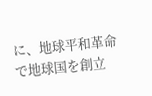に、地球平和革命で地球国を創立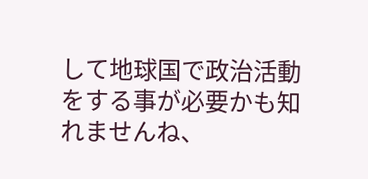して地球国で政治活動をする事が必要かも知れませんね、